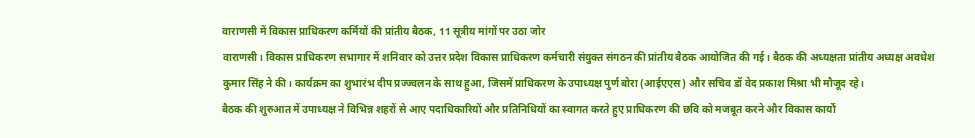वाराणसी में विकास प्राधिकरण कर्मियों की प्रांतीय बैठक, 11 सूत्रीय मांगों पर उठा जोर
वाराणसी। विकास प्राधिकरण सभागार में शनिवार को उत्तर प्रदेश विकास प्राधिकरण कर्मचारी संयुक्त संगठन की प्रांतीय बैठक आयोजित की गई। बैठक की अध्यक्षता प्रांतीय अध्यक्ष अवधेश कुमार सिंह ने की। कार्यक्रम का शुभारंभ दीप प्रज्ज्वलन के साथ हुआ, जिसमें प्राधिकरण के उपाध्यक्ष पुर्ण बोरा (आईएएस) और सचिव डॉ वेद प्रकाश मिश्रा भी मौजूद रहे।
बैठक की शुरुआत में उपाध्यक्ष ने विभिन्न शहरों से आए पदाधिकारियों और प्रतिनिधियों का स्वागत करते हुए प्राधिकरण की छवि को मजबूत करने और विकास कार्यों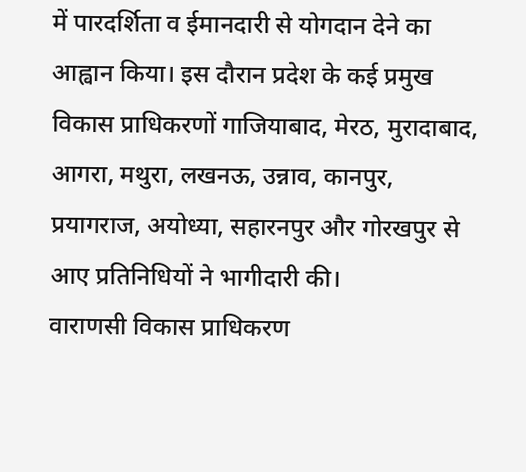में पारदर्शिता व ईमानदारी से योगदान देने का आह्वान किया। इस दौरान प्रदेश के कई प्रमुख विकास प्राधिकरणों गाजियाबाद, मेरठ, मुरादाबाद, आगरा, मथुरा, लखनऊ, उन्नाव, कानपुर, प्रयागराज, अयोध्या, सहारनपुर और गोरखपुर से आए प्रतिनिधियों ने भागीदारी की।
वाराणसी विकास प्राधिकरण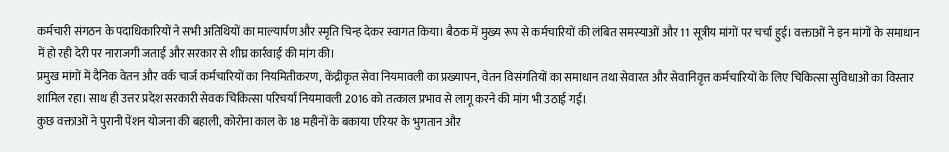कर्मचारी संगठन के पदाधिकारियों ने सभी अतिथियों का माल्यार्पण और स्मृति चिन्ह देकर स्वागत किया। बैठक में मुख्य रूप से कर्मचारियों की लंबित समस्याओं और 11 सूत्रीय मांगों पर चर्चा हुई। वक्ताओं ने इन मांगों के समाधान में हो रही देरी पर नाराजगी जताई और सरकार से शीघ्र कार्रवाई की मांग की।
प्रमुख मांगों में दैनिक वेतन और वर्क चार्ज कर्मचारियों का नियमितीकरण, केंद्रीकृत सेवा नियमावली का प्रख्यापन, वेतन विसंगतियों का समाधान तथा सेवारत और सेवानिवृत्त कर्मचारियों के लिए चिकित्सा सुविधाओं का विस्तार शामिल रहा। साथ ही उत्तर प्रदेश सरकारी सेवक चिकित्सा परिचर्या नियमावली 2016 को तत्काल प्रभाव से लागू करने की मांग भी उठाई गई।
कुछ वक्ताओं ने पुरानी पेंशन योजना की बहाली, कोरोना काल के 18 महीनों के बकाया एरियर के भुगतान और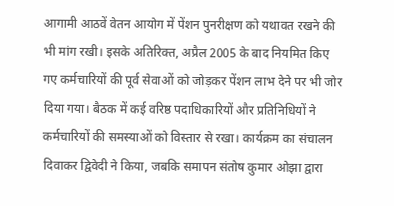आगामी आठवें वेतन आयोग में पेंशन पुनरीक्षण को यथावत रखने की भी मांग रखी। इसके अतिरिक्त, अप्रैल 2005 के बाद नियमित किए गए कर्मचारियों की पूर्व सेवाओं को जोड़कर पेंशन लाभ देने पर भी जोर दिया गया। बैठक में कई वरिष्ठ पदाधिकारियों और प्रतिनिधियों ने कर्मचारियों की समस्याओं को विस्तार से रखा। कार्यक्रम का संचालन दिवाकर द्विवेदी ने किया, जबकि समापन संतोष कुमार ओझा द्वारा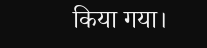किया गया।